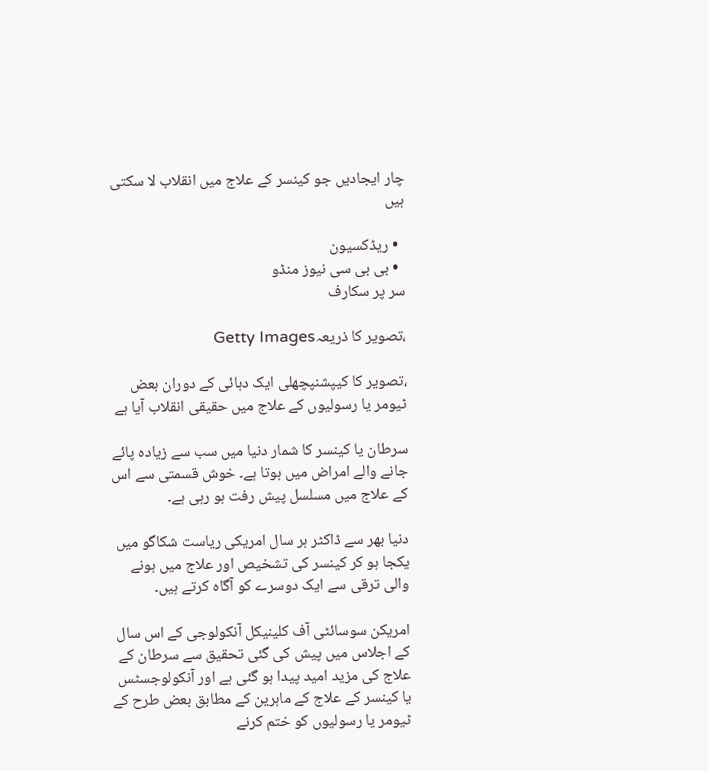چار ایجادیں جو کینسر کے علاج میں انقلاب لا سکتی ہیں

  • ریڈکسیون
  • بی بی سی نیوز منڈو
سر پر سکارف

،تصویر کا ذریعہGetty Images

،تصویر کا کیپشنپچھلی ایک دہائی کے دوران بعض ٹیومر یا رسولیوں کے علاج میں حقیقی انقلاب آیا ہے

سرطان یا کینسر کا شمار دنیا میں سب سے زیادہ پائے جانے والے امراض میں ہوتا ہے۔ خوش قسمتی سے اس کے علاج میں مسلسل پیش رفت ہو رہی ہے۔

دنیا بھر سے ڈاکٹر ہر سال امریکی ریاست شکاگو میں یکجا ہو کر کینسر کی تشخیص اور علاج میں ہونے والی ترقی سے ایک دوسرے کو آگاہ کرتے ہیں۔

امریکن سوسائٹی آف کلینیکل آنکولوجی کے اس سال کے اجلاس میں پیش کی گئی تحقیق سے سرطان کے علاج کی مزید امید پیدا ہو گئی ہے اور آنکولوجسٹس یا کینسر کے علاج کے ماہرین کے مطابق بعض طرح کے ٹیومر یا رسولیوں کو ختم کرنے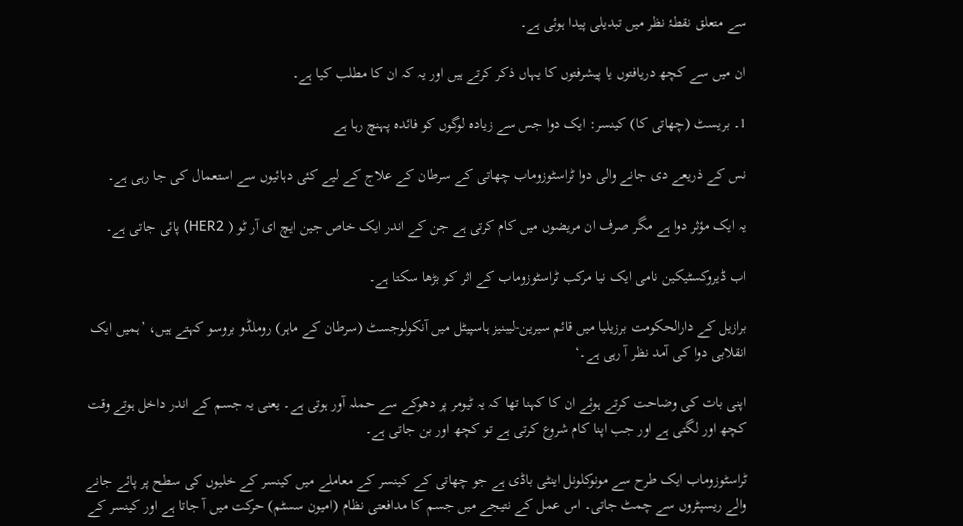سے متعلق نقطۂ نظر میں تبدیلی پیدا ہوئی ہے۔

ان میں سے کچھ دریافتوں یا پیشرفتوں کا یہاں ذکر کرتے ہیں اور یہ کہ ان کا مطلب کیا ہے۔

1۔ بریسٹ (چھاتی کا) کینسر: ایک دوا جس سے زیادہ لوگوں کو فائدہ پہنچ رہا ہے

نس کے ذریعے دی جانے والی دوا ٹراسٹوزوماب چھاتی کے سرطان کے علاج کے لیے کئی دہائیوں سے استعمال کی جا رہی ہے۔

یہ ایک مؤثر دوا ہے مگر صرف ان مریضوں میں کام کرتی ہے جن کے اندر ایک خاص جین ایچ ای آر ٹو ( HER2) پائی جاتی ہے۔

اب ڈیروکسٹیکین نامی ایک نیا مرکب ٹراسٹوزوماب کے اثر کو بڑھا سکتا ہے۔

برازیل کے دارالحکومت برزیلیا میں قائم سیرین-لیبنیز ہاسپیٹل میں آنکولوجسٹ (سرطان کے ماہر) روملڈو بروسو کہتے ہیں، ’ہمیں ایک انقلابی دوا کی آمد نظر آ رہی ہے۔‘

اپنی بات کی وضاحت کرتے ہوئے ان کا کہنا تھا کہ یہ ٹیومر پر دھوکے سے حملہ آور ہوتی ہے۔ یعنی یہ جسم کے اندر داخل ہوتے وقت کچھ اور لگتی ہے اور جب اپنا کام شروع کرتی ہے تو کچھ اور بن جاتی ہے۔

ٹراسٹوزوماب ایک طرح سے مونوکلونل اینٹی باڈی ہے جو چھاتی کے کینسر کے معاملے میں کینسر کے خلیوں کی سطح پر پائے جانے والے ریسپٹروں سے چمٹ جاتی۔ اس عمل کے نتیجے میں جسم کا مدافعتی نظام (امیون سسٹم) حرکت میں آ جاتا ہے اور کینسر کے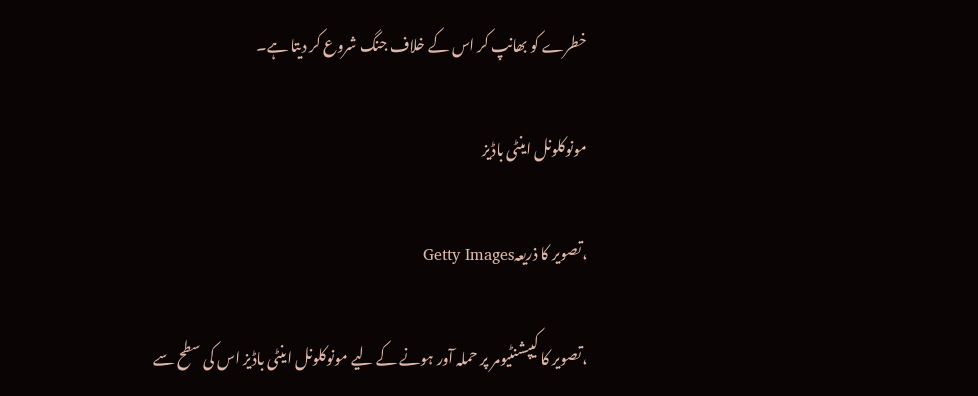خطرے کو بھانپ کر اس کے خلاف جنگ شروع کر دیتا ہے۔

مونوکلونل اینٹی باڈیز

،تصویر کا ذریعہGetty Images

،تصویر کا کیپشنٹیومر پر حملہ آور ہونے کے لیے مونوکلونل اینٹی باڈیز اس کی سطح سے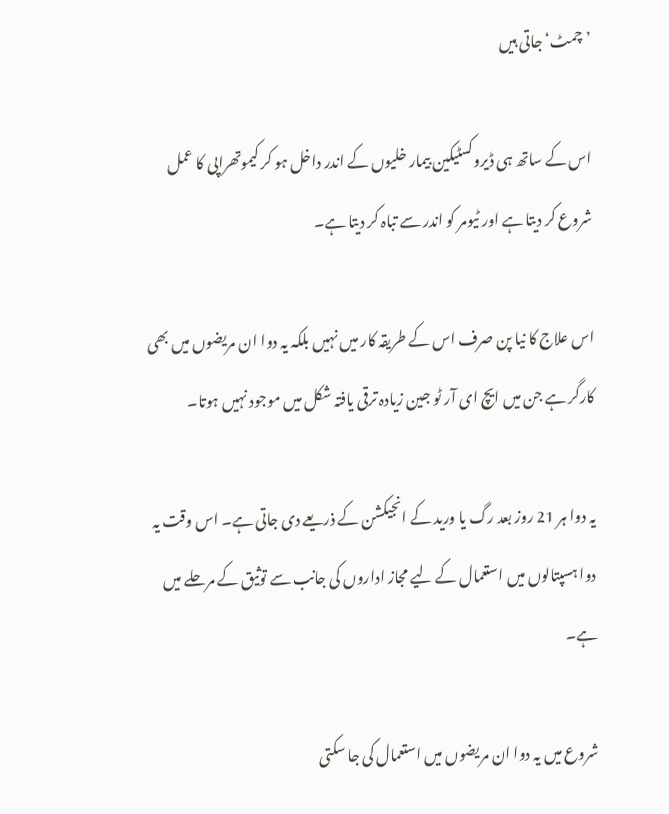’چمٹ‘ جاتی ہیں

اس کے ساتھ ہی ڈیروکسٹیکین بیمار خلیوں کے اندر داخل ہو کر کیموتھراپی کا عمل شروع کر دیتا ہے اور ٹیومر کو اندر سے تباہ کر دیتا ہے۔

اس علاج کا نیا پن صرف اس کے طریقہ کار میں نہیں بلکہ یہ دوا ان مریضوں میں بھی کارگر ہے جن میں ایچ ای آر ٹو جین زیادہ ترقی یافتہ شکل میں موجود نہیں ہوتا۔

یہ دوا ہر 21 روز بعد رگ یا ورید کے انجیکشن کے ذریعے دی جاتی ہے۔ اس وقت یہ دوا ہسپتالوں میں استعمال کے لیے مجاز اداروں کی جانب سے توثیق کے مرحلے میں ہے۔

شروع میں یہ دوا ان مریضوں میں استعمال کی جا سکتی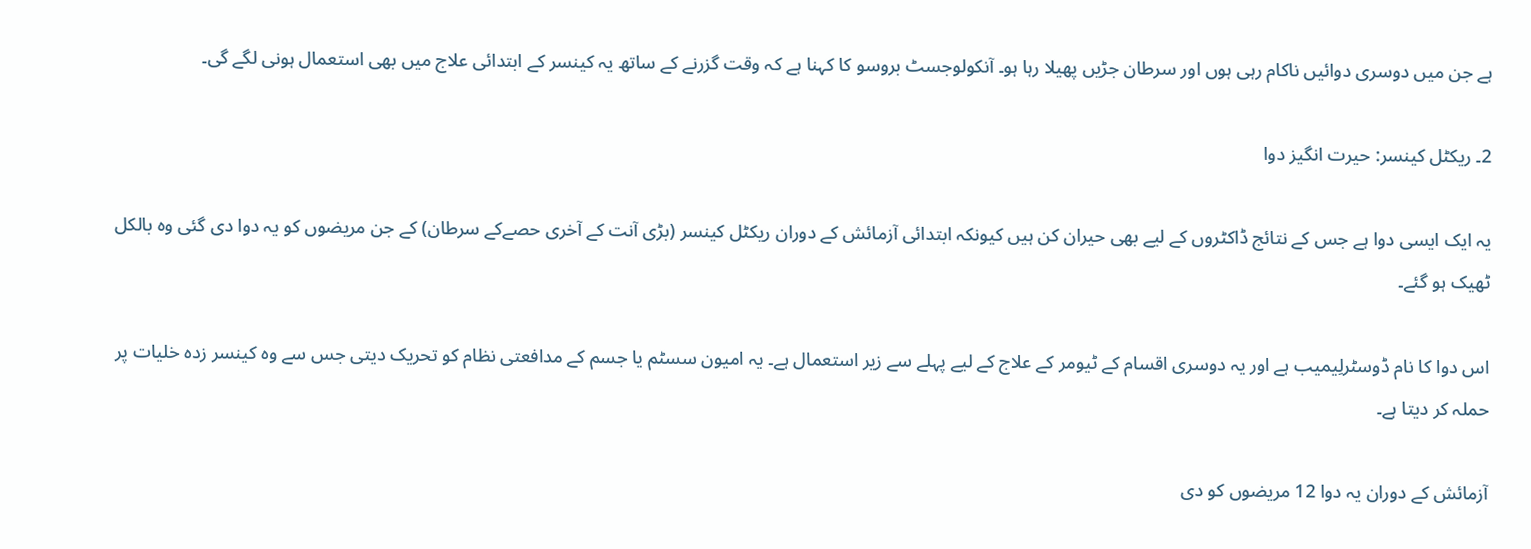ہے جن میں دوسری دوائیں ناکام رہی ہوں اور سرطان جڑیں پھیلا رہا ہو۔ آنکولوجسٹ بروسو کا کہنا ہے کہ وقت گزرنے کے ساتھ یہ کینسر کے ابتدائی علاج میں بھی استعمال ہونی لگے گی۔

2۔ ریکٹل کینسر: حیرت انگیز دوا

یہ ایک ایسی دوا ہے جس کے نتائج ڈاکٹروں کے لیے بھی حیران کن ہیں کیونکہ ابتدائی آزمائش کے دوران ریکٹل کینسر (بڑی آنت کے آخری حصےکے سرطان) کے جن مریضوں کو یہ دوا دی گئی وہ بالکل ٹھیک ہو گئے۔

اس دوا کا نام ڈوسٹرلِیمیب ہے اور یہ دوسری اقسام کے ٹیومر کے علاج کے لیے پہلے سے زیر استعمال ہے۔ یہ امیون سسٹم یا جسم کے مدافعتی نظام کو تحریک دیتی جس سے وہ کینسر زدہ خلیات پر حملہ کر دیتا ہے۔

آزمائش کے دوران یہ دوا 12 مریضوں کو دی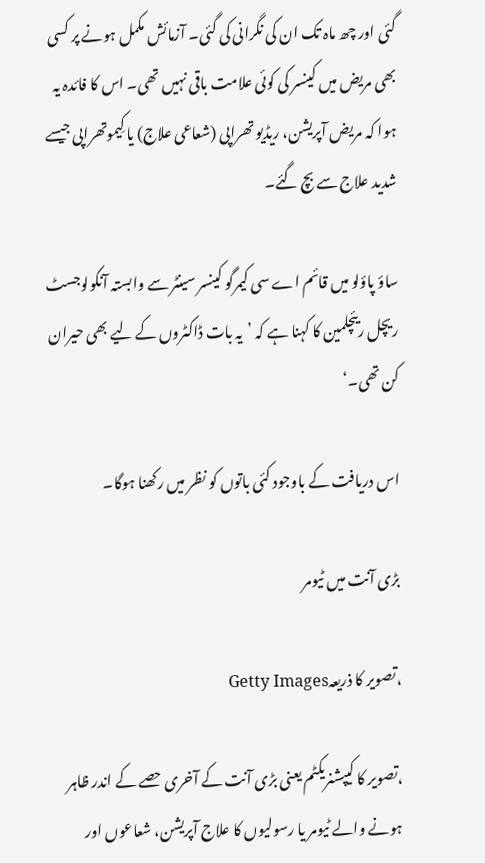گئی اور چھ ماہ تک ان کی نگرانی کی گئی۔ آزمائش مکمل ہونے پر کسی بھی مریض میں کینسر کی کوئی علامت باقی نہیں تھی۔ اس کا فائدہ یہ ہوا کہ مریض آپریشن، ریڈیو تھراپی (شعاعی علاج) یا کِیموتھراپی جیسے شدید علاج سے بچ گئے۔

ساؤ پاؤلو میں قائم اے سی کیمرگو کینسر سینٹر سے وابستہ آنکولوجسٹ ریچل ریئچلمین کا کہنا ہے کہ ’یہ بات ڈاکٹروں کے لیے بھی حیران کن تھی۔‘

اس دریافت کے باوجود کئی باتوں کو نظر میں رکھنا ہوگا۔

بڑی آنت میں ٹیومر

،تصویر کا ذریعہGetty Images

،تصویر کا کیپشنریکٹم یعنی بڑی آنت کے آخری حصے کے اندر ظاہر ہونے والے ٹیومر یا رسولیوں کا علاج آپریشن، شعاعوں اور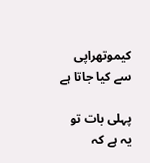کیموتھراپی سے کیا جاتا ہے

پہلی بات تو یہ ہے کہ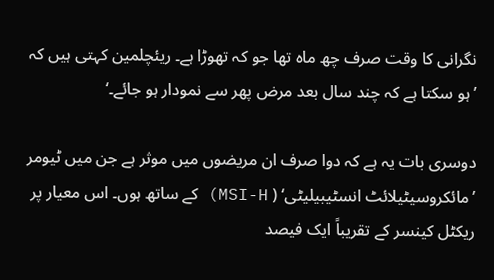نگرانی کا وقت صرف چھ ماہ تھا جو کہ تھوڑا ہے۔ ریئچلمین کہتی ہیں کہ ’ہو سکتا ہے کہ چند سال بعد مرض پھر سے نمودار ہو جائے۔‘

دوسری بات یہ ہے کہ دوا صرف ان مریضوں میں موثر ہے جن میں ٹیومر ’مائکروسیٹیلائٹ انسٹیبیلیٹی‘ ( MSI-H) کے ساتھ ہوں۔ اس معیار پر ریکٹل کینسر کے تقریباً ایک فیصد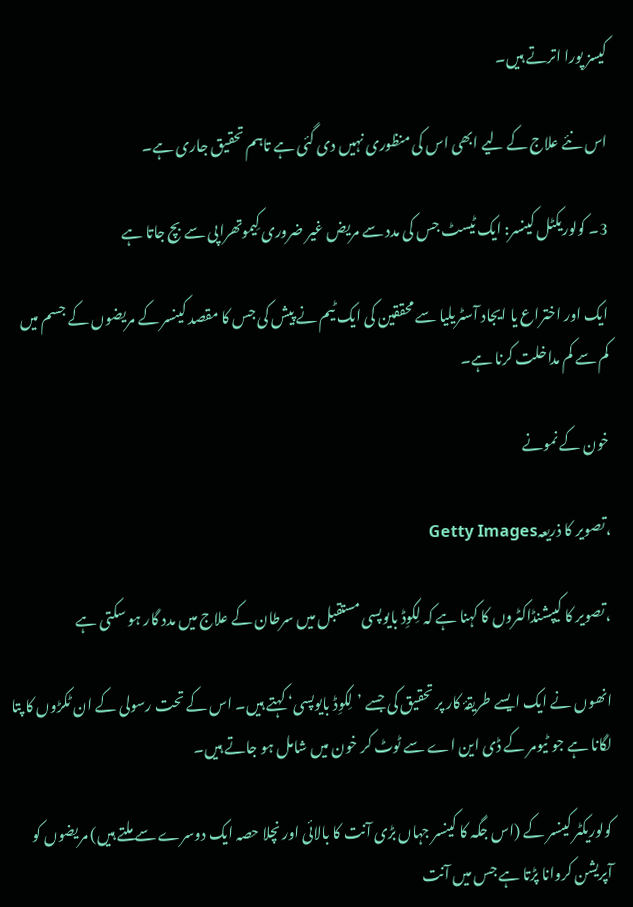کیسز پورا اترتے ہیں۔

اس نئے علاج کے لیے ابھی اس کی منظوری نہیں دی گئی ہے تاہم تحقیق جاری ہے۔

3۔ کولوریکٹل کینسر: ایک ٹیسٹ جس کی مدد سے مریض غیر ضروری کِیموتھراپی سے بچ جاتا ہے

ایک اور اختراع یا ایجاد آسٹریلیا سے محققین کی ایک ٹیم نے پیش کی جس کا مقصد کینسر کے مریضوں کے جسم میں کم سے کم مداخلت کرنا ہے۔

خون کے نمونے

،تصویر کا ذریعہGetty Images

،تصویر کا کیپشنڈاکٹروں کا کہنا ہے کہ لِکوِڈ بایوپسی مستقبل میں سرطان کے علاج میں مدد گار ہو سکتی ہے

انھوں نے ایک ایسے طریقۂ کار پر تحقیق کی جسے ’لِکوِڈ بایوپسی‘ کہتے ہیں۔ اس کے تحت رسولی کے ان ٹکڑوں کا پتا لگانا ہے جو ٹیومر کے ڈی این اے سے ٹوٹ کر خون میں شامل ہو جاتے ہیں۔

کولوریکٹر کینسر کے (اس جگہ کا کینسر جہاں بڑی آنت کا بالائی اور نچلا حصہ ایک دوسرے سے ملتے ہیں) مریضوں کو آپریشن کروانا پڑتا ہے جس میں آنت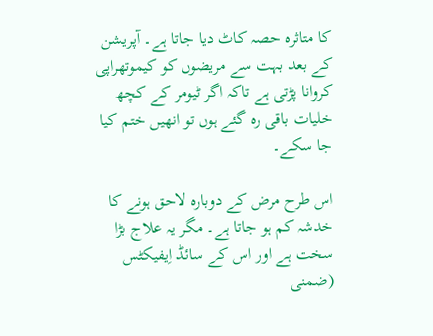کا متاثرہ حصہ کاٹ دیا جاتا ہے۔ آپریشن کے بعد بہت سے مریضوں کو کیموتھراپی کروانا پڑتی ہے تاکہ اگر ٹیومر کے کچھ خلیات باقی رہ گئے ہوں تو انھیں ختم کیا جا سکے۔

اس طرح مرض کے دوبارہ لاحق ہونے کا خدشہ کم ہو جاتا ہے۔ مگر یہ علاج بڑا سخت ہے اور اس کے سائڈ اِیفیکٹس (ضمنی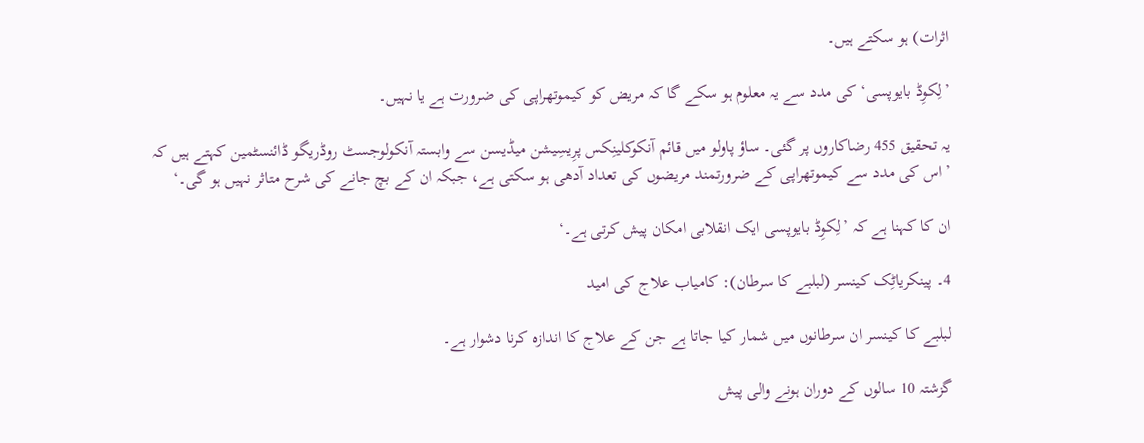اثرات) ہو سکتے ہیں۔

’لِکوِڈ بایوپسی‘ کی مدد سے یہ معلوم ہو سکے گا کہ مریض کو کیموتھراپی کی ضرورت ہے یا نہیں۔

یہ تحقیق 455 رضاکاروں پر گئی۔ ساؤ پاولو میں قائم آنکوکلینِکس پرِیسِیشن میڈیسن سے وابستہ آنکولوجسٹ روڈریگو ڈائنسٹمین کہتے ہیں کہ ’اس کی مدد سے کیموتھراپی کے ضرورتمند مریضوں کی تعداد آدھی ہو سکتی ہے، جبکہ ان کے بچ جانے کی شرح متاثر نہیں ہو گی۔‘

ان کا کہنا ہے کہ ’لِکوِڈ بایوپسی ایک انقلابی امکان پیش کرتی ہے۔‘

4۔ پینکریاٹِک کینسر (لبلبے کا سرطان): کامیاب علاج کی امید

لبلبے کا کینسر ان سرطانوں میں شمار کیا جاتا ہے جن کے علاج کا اندازہ کرنا دشوار ہے۔

گزشتہ 10 سالوں کے دوران ہونے والی پیش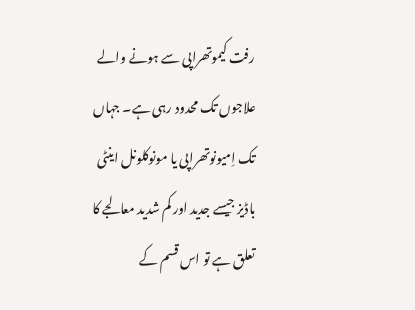رفت کیموتھراپی سے ہونے والے علاجوں تک محدود رہی ہے۔ جہاں تک اِمیونوتھراپی یا مونوکلونل اینٹی باڈیز جیسے جدید اور کم شدید معالجے کا تعلق ہے تو اس قسم کے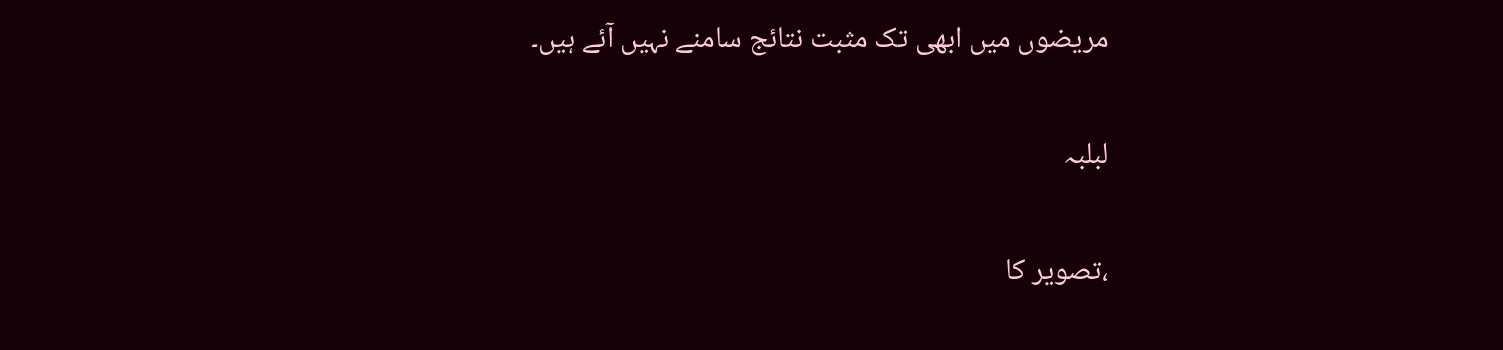مریضوں میں ابھی تک مثبت نتائج سامنے نہیں آئے ہیں۔

لبلبہ

،تصویر کا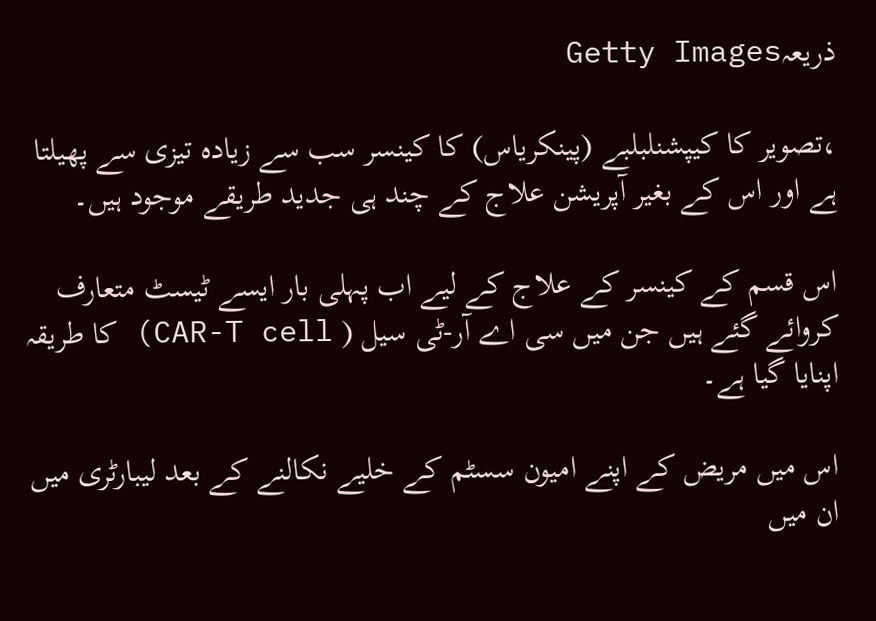ذریعہGetty Images

،تصویر کا کیپشنلبلبے (پینکریاس) کا کینسر سب سے زیادہ تیزی سے پھیلتا ہے اور اس کے بغیر آپریشن علاج کے چند ہی جدید طریقے موجود ہیں۔

اس قسم کے کینسر کے علاج کے لیے اب پہلی بار ایسے ٹیسٹ متعارف کروائے گئے ہیں جن میں سی اے آر-ٹی سیل ( CAR-T cell) کا طریقہ اپنایا گیا ہے۔

اس میں مریض کے اپنے امیون سسٹم کے خلیے نکالنے کے بعد لیبارٹری میں ان میں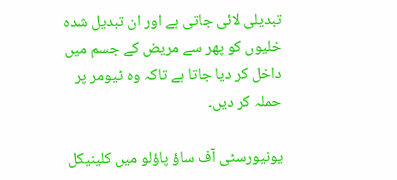تبدیلی لائی جاتی ہے اور ان تبدیل شدہ خلیوں کو پھر سے مریض کے جسم میں داخل کر دیا جاتا ہے تاکہ وہ ٹیومر پر حملہ کر دیں۔

یونیورسٹی آف ساؤ پاؤلو میں کلینیکل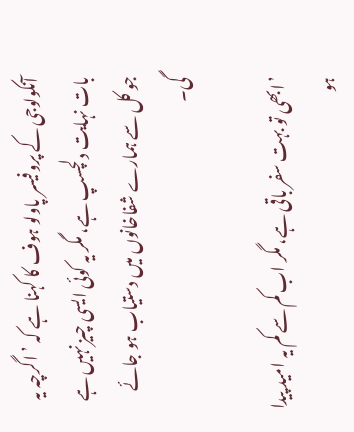آنکولوجی کے پروفیسر پاولو ہوف کا کہنا ہے کہ ’اگرچہ یہ بات نہایت دلچسپ ہے، مگر یہ کوئی ایسی چیز نہیں ہے جو کل سے ہمارے شفاخانوں میں دستیاب ہو جائے گی۔

’ابھی تو بہت سفر باقی ہے، مگر اب کم سے کم یہ امید پیدا ہو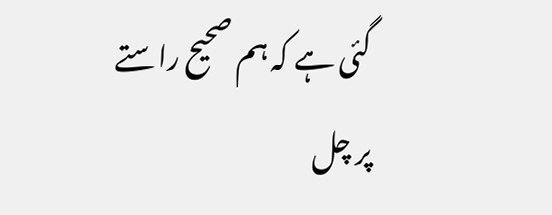گئی ہے کہ ہم صحیح راستے پر چل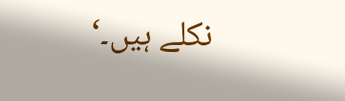نکلے ہیں۔‘